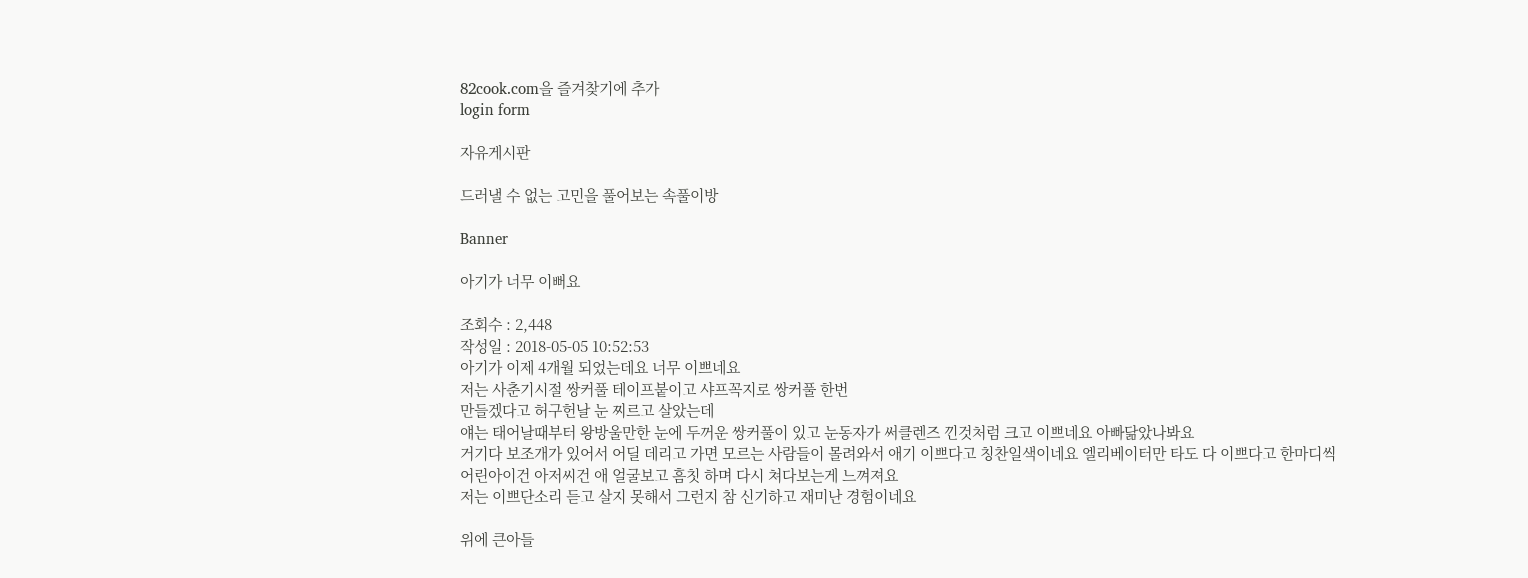82cook.com을 즐겨찾기에 추가
login form

자유게시판

드러낼 수 없는 고민을 풀어보는 속풀이방

Banner

아기가 너무 이뻐요

조회수 : 2,448
작성일 : 2018-05-05 10:52:53
아기가 이제 4개월 되었는데요 너무 이쁘네요
저는 사춘기시절 쌍커풀 테이프붙이고 샤프꼭지로 쌍커풀 한번
만들겠다고 허구헌날 눈 찌르고 살았는데
얘는 태어날때부터 왕방울만한 눈에 두꺼운 쌍커풀이 있고 눈동자가 써클렌즈 낀것처럼 크고 이쁘네요 아빠닮았나봐요
거기다 보조개가 있어서 어딜 데리고 가면 모르는 사람들이 몰려와서 애기 이쁘다고 칭찬일색이네요 엘리베이터만 타도 다 이쁘다고 한마디씩
어린아이건 아저씨건 애 얼굴보고 흠칫 하며 다시 쳐다보는게 느껴져요
저는 이쁘단소리 듣고 살지 못해서 그런지 참 신기하고 재미난 경험이네요

위에 큰아들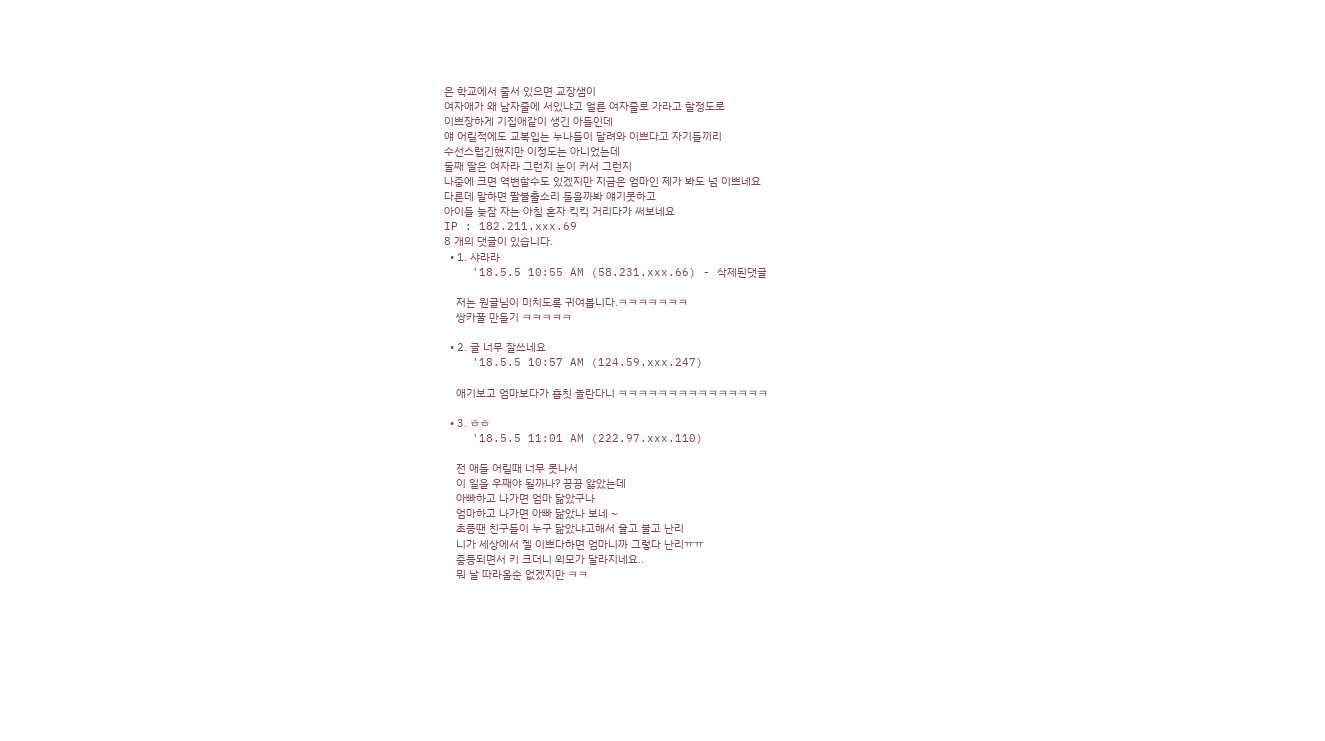은 학교에서 줄서 있으면 교장샘이
여자애가 왜 남자줄에 서있냐고 얼른 여자줄로 가라고 할정도로
이쁘장하게 기집애같이 생긴 아들인데
얘 어릴적에도 교복입는 누나들이 달려와 이쁘다고 자기들끼리
수선스럽긴했지만 이정도는 아니었는데
둘째 딸은 여자라 그런지 눈이 커서 그런지
나중에 크면 역변할수도 있겠지만 지금은 엄마인 제가 봐도 넘 이쁘네요
다른데 말하면 팔불출소리 들을까봐 얘기못하고
아이들 늦잠 자는 아침 혼자 킥킥 거리다가 써보네요
IP : 182.211.xxx.69
8 개의 댓글이 있습니다.
  • 1. 샤라라
    '18.5.5 10:55 AM (58.231.xxx.66) - 삭제된댓글

    저는 원글님이 미치도록 귀여븝니다.ㅋㅋㅋㅋㅋㅋㅋ
    쌍카풀 만들기 ㅋㅋㅋㅋㅋ

  • 2. 글 너무 잘쓰네요
    '18.5.5 10:57 AM (124.59.xxx.247)

    애기보고 엄마보다가 흠칫 놀란다니 ㅋㅋㅋㅋㅋㅋㅋㅋㅋㅋㅋㅋㅋㅋㅋ

  • 3. ㅎㅎ
    '18.5.5 11:01 AM (222.97.xxx.110)

    전 애들 어릴때 너무 못나서
    이 일을 우째야 될까나? 끙끙 앓았는데
    아빠하고 나가면 엄마 닮았구나
    엄마하고 나가면 아빠 닮았나 보네 ~
    초등땐 친구들이 누구 닮았냐고해서 울고 불고 난리
    니가 세상에서 젤 이쁘다하면 엄마니까 그렇다 난리ㅠㅠ
    중등되면서 키 크더니 외모가 달라지네요..
    뭐 날 따라올순 없겠지만 ㅋㅋ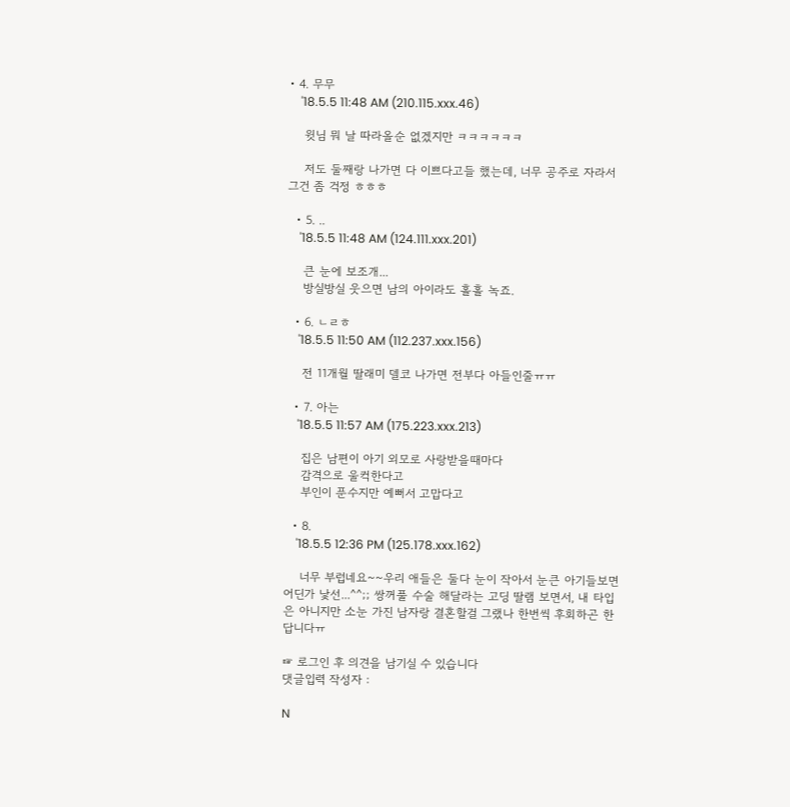• 4. 무무
    '18.5.5 11:48 AM (210.115.xxx.46)

    윗님 뭐 날 따라올순 없겠지만 ㅋㅋㅋㅋㅋㅋ

    저도 둘째랑 나가면 다 이쁘다고들 했는데, 너무 공주로 자라서 그건 좀 걱정 ㅎㅎㅎ

  • 5. ..
    '18.5.5 11:48 AM (124.111.xxx.201)

    큰 눈에 보조개...
    방실방실 웃으면 남의 아이라도 홀홀 녹죠.

  • 6. ㄴㄹㅎ
    '18.5.5 11:50 AM (112.237.xxx.156)

    전 11개월 딸래미 델코 나가면 전부다 아들인줄ㅠㅠ

  • 7. 아는
    '18.5.5 11:57 AM (175.223.xxx.213)

    집은 남편이 아기 외모로 사랑받을때마다
    감격으로 울컥한다고
    부인이 푼수지만 예뻐서 고맙다고

  • 8.
    '18.5.5 12:36 PM (125.178.xxx.162)

    너무 부럽네요~~우리 애들은 둘다 눈이 작아서 눈큰 아기들보면 어딘가 낯선...^^;; 쌍꺼풀 수술 해달라는 고딩 딸램 보면서, 내 타입은 아니지만 소눈 가진 남자랑 결혼할걸 그랬나 한번씩 후회하곤 한답니다ㅠ

☞ 로그인 후 의견을 남기실 수 있습니다
댓글입력 작성자 :

N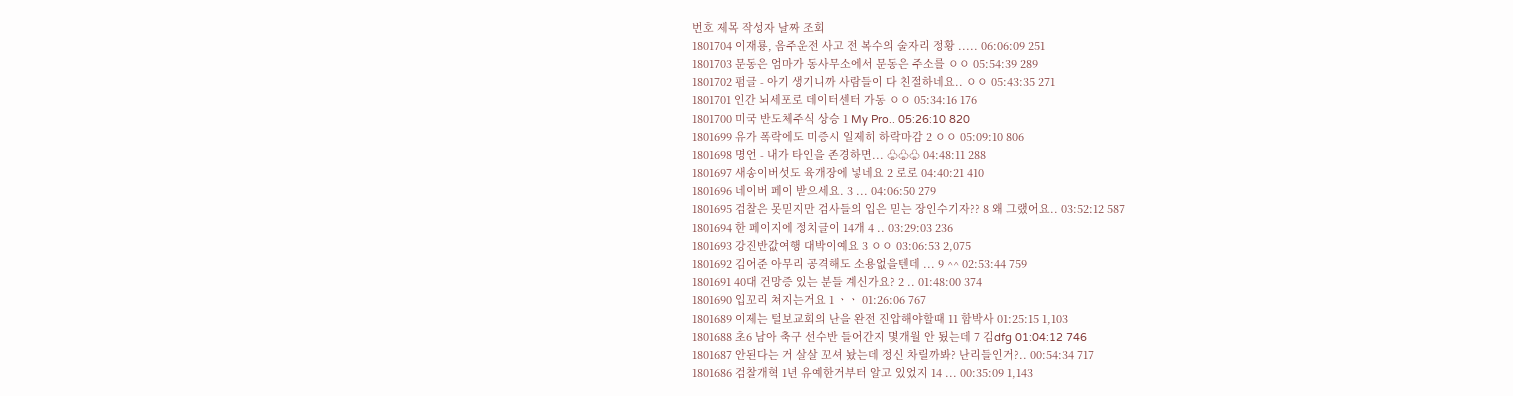번호 제목 작성자 날짜 조회
1801704 이재룡, 음주운전 사고 전 복수의 술자리 정황 ..... 06:06:09 251
1801703 문동은 엄마가 동사무소에서 문동은 주소를 ㅇㅇ 05:54:39 289
1801702 펌글 - 아기 생기니까 사람들이 다 친절하네요.. ㅇㅇ 05:43:35 271
1801701 인간 뇌세포로 데이터센터 가동 ㅇㅇ 05:34:16 176
1801700 미국 반도체주식 상승 1 My Pro.. 05:26:10 820
1801699 유가 폭락에도 미증시 일제히 하락마감 2 ㅇㅇ 05:09:10 806
1801698 명언 - 내가 타인을 존경하면... ♧♧♧ 04:48:11 288
1801697 새송이버섯도 육개장에 넣네요 2 로로 04:40:21 410
1801696 네이버 페이 받으세요. 3 ... 04:06:50 279
1801695 검찰은 못믿지만 검사들의 입은 믿는 장인수기자?? 8 왜 그랬어요.. 03:52:12 587
1801694 한 페이지에 정치글이 14개 4 .. 03:29:03 236
1801693 강진반값여행 대박이예요 3 ㅇㅇ 03:06:53 2,075
1801692 김어준 아무리 공격해도 소용없을텐데 ... 9 ^^ 02:53:44 759
1801691 40대 건망증 있는 분들 계신가요? 2 .. 01:48:00 374
1801690 입꼬리 쳐지는거요 1 ㆍㆍ 01:26:06 767
1801689 이제는 털보교회의 난을 완전 진압해야할때 11 함박사 01:25:15 1,103
1801688 초6 남아 축구 선수반 들어간지 몇개월 안 됬는데 7 김dfg 01:04:12 746
1801687 안된다는 거 살살 꼬셔 놨는데 정신 차릴까봐? 난리들인거?.. 00:54:34 717
1801686 검찰개혁 1년 유예한거부터 알고 있었지 14 ... 00:35:09 1,143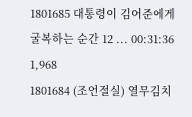1801685 대통령이 김어준에게 굴복하는 순간 12 ... 00:31:36 1,968
1801684 (조언절실) 열무김치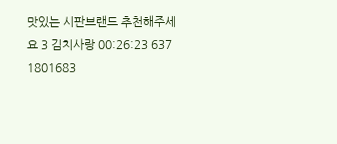맛있는 시판브랜드 추천해주세요 3 김치사랑 00:26:23 637
1801683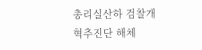총리실산하 검찰개혁추진단 해체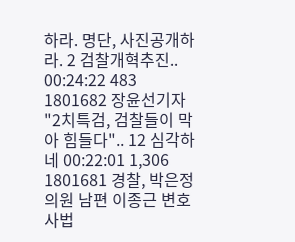하라. 명단, 사진공개하라. 2 검찰개혁추진.. 00:24:22 483
1801682 장윤선기자 "2치특검, 검찰들이 막아 힘들다".. 12 심각하네 00:22:01 1,306
1801681 경찰, 박은정 의원 남편 이종근 변호사법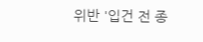위반 '입건 전 종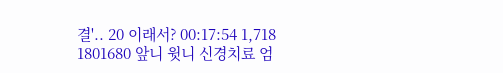결'.. 20 이래서? 00:17:54 1,718
1801680 앞니 윗니 신경치료 엄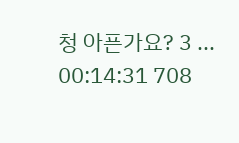청 아픈가요? 3 ... 00:14:31 708